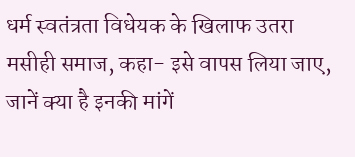धर्म स्वतंत्रता विधेयक के खिलाफ उतरा मसीही समाज, कहा- इसे वापस लिया जाए, जानें क्या है इनकी मांगें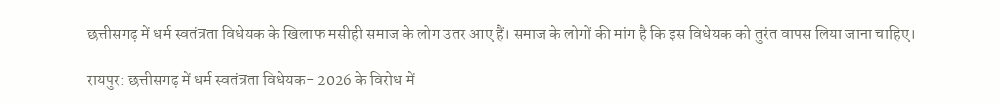छत्तीसगढ़ में धर्म स्वतंत्रता विधेयक के खिलाफ मसीही समाज के लोग उतर आए हैं। समाज के लोगों की मांग है कि इस विधेयक को तुरंत वापस लिया जाना चाहिए।

रायपुर: छत्तीसगढ़ में धर्म स्वतंत्रता विधेयक- 2026 के विरोध में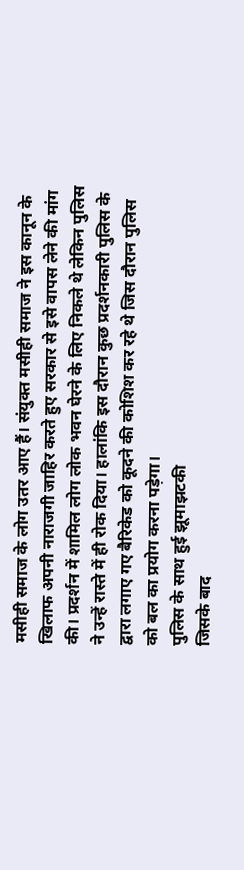मसीही समाज के लोग उतर आए हैं। संयुक्त मसीही समाज ने इस कानून के खिलाफ अपनी नाराजगी जाहिर करते हुए सरकार से इसे वापस लेने की मांग की। प्रदर्शन में शामिल लोग लोक भवन घेरने के लिए निकले थे लेकिन पुलिस ने उन्हें रास्ते में ही रोक दिया। हालांकि इस दौरान कुछ प्रदर्शनकारी पुलिस के द्वारा लगाए गए बैरिकेड को कूदने की कोशिश कर रहे थे जिस दौरान पुलिस को बल का प्रयोग करना पड़ेगा।
पुलिस के साथ हुई झूमाझटकी
जिसके बाद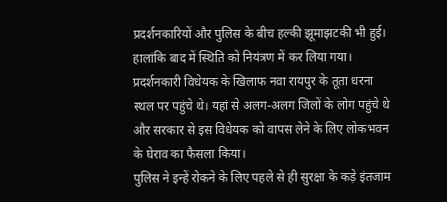प्रदर्शनकारियों और पुलिस के बीच हल्की झूमाझटकी भी हुई। हालांकि बाद में स्थिति को नियंत्रण में कर लिया गया। प्रदर्शनकारी विधेयक के खिलाफ नवा रायपुर के तूता धरना स्थल पर पहुंचे थे। यहां से अलग-अलग जिलों के लोग पहुंचे थे और सरकार से इस विधेयक को वापस लेने के लिए लोकभवन के घेराव का फैसला किया।
पुलिस ने इन्हें रोकने के लिए पहले से ही सुरक्षा के कड़े इंतजाम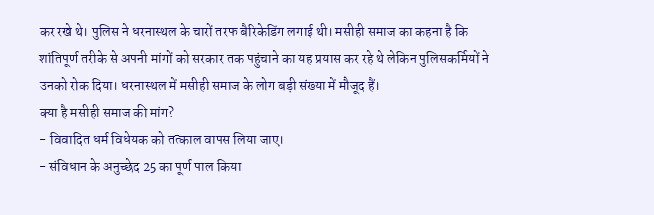कर रखे थे। पुलिस ने धरनास्थल के चारों तरफ बैरिकेडिंग लगाई थी। मसीही समाज का कहना है कि शांतिपूर्ण तरीके से अपनी मांगों को सरकार तक पहुंचाने का यह प्रयास कर रहे थे लेकिन पुलिसकर्मियों ने उनको रोक दिया। धरनास्थल में मसीही समाज के लोग बड़ी संख्या में मौजूद हैं।
क्या है मसीही समाज की मांग?
- विवादित धर्म विधेयक को तत्काल वापस लिया जाए।
- संविधान के अनुच्छेद 25 का पूर्ण पाल किया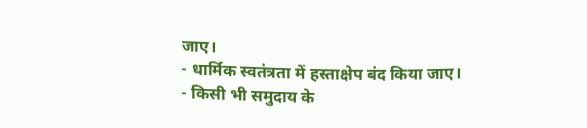जाए।
- धार्मिक स्वतंत्रता में हस्ताक्षेप बंद किया जाए।
- किसी भी समुदाय के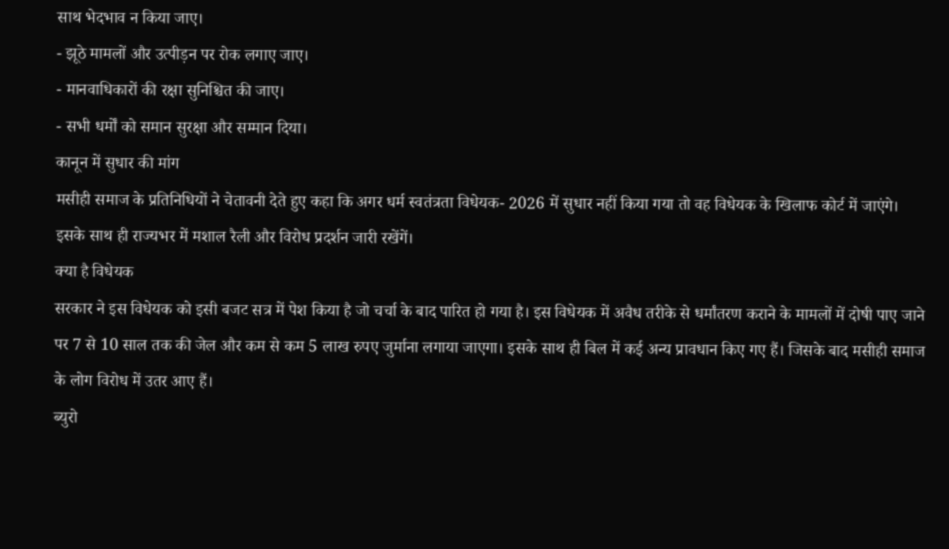साथ भेदभाव न किया जाए।
- झूठे मामलों और उत्पीड़न पर रोक लगाए जाए।
- मानवाधिकारों की रक्षा सुनिश्चित की जाए।
- सभी धर्मों को समान सुरक्षा और सम्मान दिया।
कानून में सुधार की मांग
मसीही समाज के प्रतिनिधियों ने चेतावनी देते हुए कहा कि अगर धर्म स्वतंत्रता विधेयक- 2026 में सुधार नहीं किया गया तो वह विधेयक के खिलाफ कोर्ट में जाएंगे। इसके साथ ही राज्यभर में मशाल रैली और विरोध प्रदर्शन जारी रखेंगें।
क्या है विधेयक
सरकार ने इस विधेयक को इसी बजट सत्र में पेश किया है जो चर्चा के बाद पारित हो गया है। इस विधेयक में अवैध तरीके से धर्मांतरण कराने के मामलों में दोषी पाए जाने पर 7 से 10 साल तक की जेल और कम से कम 5 लाख रुपए जुर्माना लगाया जाएगा। इसके साथ ही बिल में कई अन्य प्रावधान किए गए हैं। जिसके बाद मसीही समाज के लोग विरोध में उतर आए हैं।
ब्युरो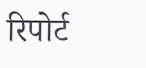रिपोर्ट